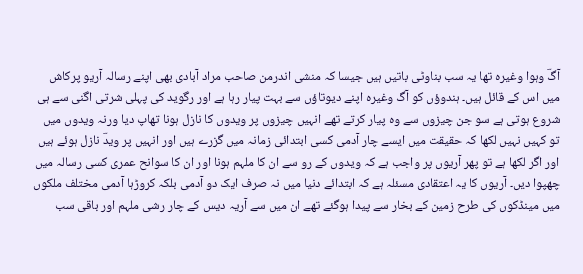آگؔ وہوا وغیرہ تھا یہ سب بناوٹی باتیں ہیں جیسا کہ منشی اندرمن صاحب مراد آبادی بھی اپنے رسالہ آریو پرکاش میں اس کے قائل ہیں۔ ہندوؤں کو آگ وغیرہ اپنے دیوتاؤں سے بہت پیار رہا ہے اور رگوید کی پہلی شرتی اگنی سے ہی شروع ہوتی ہے سو جن چیزوں سے وہ پیار کرتے تھے انہیں چیزوں پر ویدوں کا نازل ہونا تھاپ دیا ورنہ ویدوں میں تو کہیں نہیں لکھا کہ حقیقت میں ایسے چار آدمی کسی ابتدائی زمانہ میں گزرے ہیں اور انہیں پر ویدؔ نازل ہوئے ہیں اور اگر لکھا ہے تو پھر آریوں پر واجب ہے کہ ویدوں کے رو سے ان کا ملہم ہونا اور ان کا سوانح عمری کسی رسالہ میں چھپوا دیں۔ آریوں کا یہ اعتقادی مسئلہ ہے کہ ابتدائے دنیا میں نہ صرف ایک دو آدمی بلکہ کروڑہا آدمی مختلف ملکوں میں مینڈکوں کی طرح زمین کے بخار سے پیدا ہوگئے تھے ان میں سے آریہ دیس کے چار رشی ملہم اور باقی سب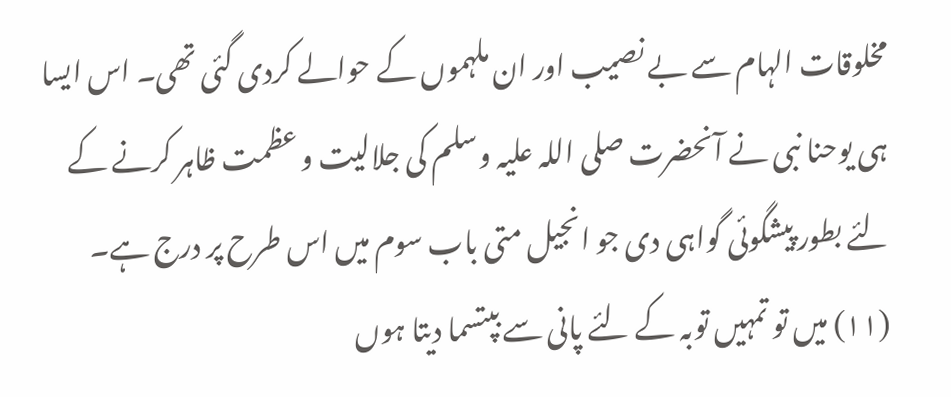مخلوقات الہام سے بے نصیب اور ان ملہموں کے حوالے کردی گئی تھی۔ اس ایسا ہی یوحنا نبی نے آنحضرت صلی اللہ علیہ وسلم کی جلالیت و عظمت ظاہر کرنے کے لئے بطور پیشگوئی گواہی دی جو انجیل متی باب سوم میں اس طرح پر درج ہے۔ (۱۱) میں تو تمہیں توبہ کے لئے پانی سے بپتسما دیتا ہوں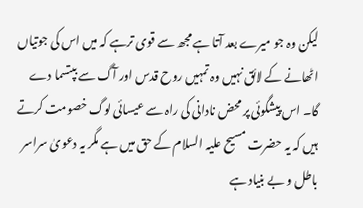لیکن وہ جو میرے بعد آتا ہے مجھ سے قوی ترہے کہ میں اس کی جوتیاں اٹھانے کے لائق نہیں وہ تمہیں روح قدس اور آگ سے بپتسما دے گا۔ اس پیشگوئی پر محض نادانی کی راہ سے عیسائی لوگ خصومت کرتے ہیں کہ یہ حضرت مسیح علیہ السلام کے حق میں ہے مگر یہ دعویٰ سراسر باطل و بے بنیاد ہے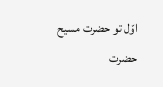اوّل تو حضرت مسیح حضرت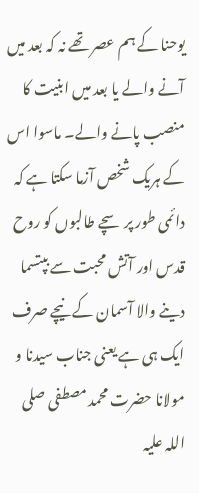یوحنا کے ہم عصر تھے نہ کہ بعد میں آنے والے یا بعد میں ابنیت کا منصب پانے والے۔ ماسوا اس کے ہریک شخص آزما سکتا ہے کہ دائمی طور پر سچے طالبوں کو روح قدس اور آتش محبت سے بپتسما دینے والا آسمان کے نیچے صرف ایک ہی ہے یعنی جناب سیدنا و مولانا حضرت محمد مصطفی صلی اللہ علیہ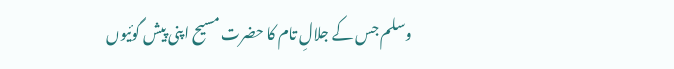وسلم جس کے جلالِ تام کا حضرت مسیح اپنی پیش گوئیوں